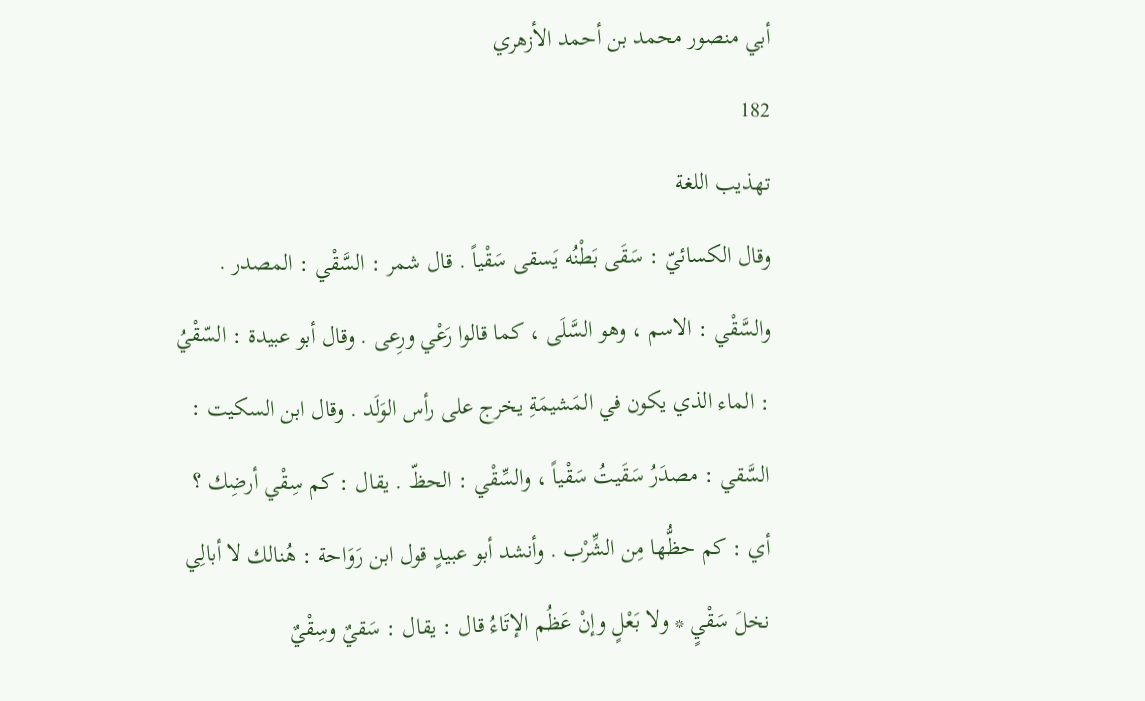أبي منصور محمد بن أحمد الأزهري
182
تهذيب اللغة
وقال الكسائيّ : سَقَى بَطْنُه يَسقى سَقْياً . قال شمر : السَّقْي : المصدر . والسَّقْي : الاسم ، وهو السَّلَى ، كما قالوا رَعْي ورِعى . وقال أبو عبيدة : السّقْيُ : الماء الذي يكون في المَشيمَةِ يخرج على رأس الوَلَد . وقال ابن السكيت : السَّقي : مصدَرُ سَقَيتُ سَقْياً ، والسِّقْي : الحظّ . يقال : كم سِقْي أرضِك ؟ أي : كم حظُّها مِن الشِّرْب . وأنشد أبو عبيدٍ قول ابن رَوَاحة : هُنالك لا أبالِي نخلَ سَقْيٍ * ولا بَعْلٍ وإنْ عَظُم الإتَاءُ قال : يقال : سَقيٌ وسِقْيٌ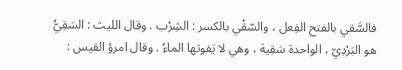فالسَّقي بالفتح الفِعل ، والسّقْي بالكسر : الشِرْب . وقال الليث : السَقِيُّ هو البَرْدِيّ ، الواحدة سَقِية ، وهي لا يَفوتها الماءُ . وقال امرؤ القيس :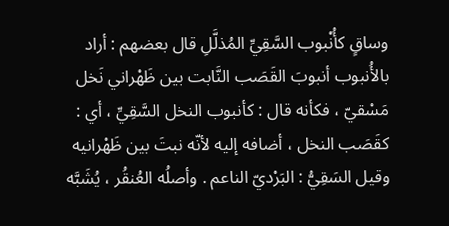وساقٍ كأُنْبوب السَّقِيِّ المُذلَّلِ قال بعضهم : أراد بالأُنبوب أنبوبَ القَصَب النَّابت بين ظَهْراني نَخل مَسْقيّ ، فكأنه قال : كأنبوب النخل السَّقِيِّ ، أي : كقَصَب النخل ، أضافه إليه لأنّه نبتَ بين ظَهْرانيه وقيل السَقِيُّ : البَرْديّ الناعم . وأصلُه العُنقُر ، يُشَبَّه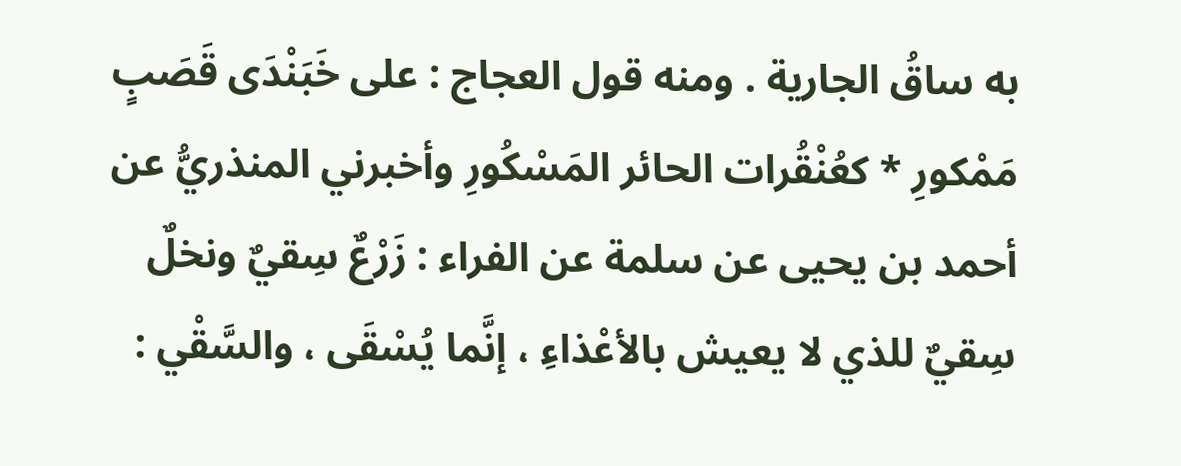به ساقُ الجارية . ومنه قول العجاج : على خَبَنْدَى قَصَبٍ مَمْكورِ * كعُنْقُرات الحائر المَسْكُورِ وأخبرني المنذريُّ عن أحمد بن يحيى عن سلمة عن الفراء : زَرْعٌ سِقيٌ ونخلٌ سِقيٌ للذي لا يعيش بالأعْذاءِ ، إنَّما يُسْقَى ، والسَّقْي :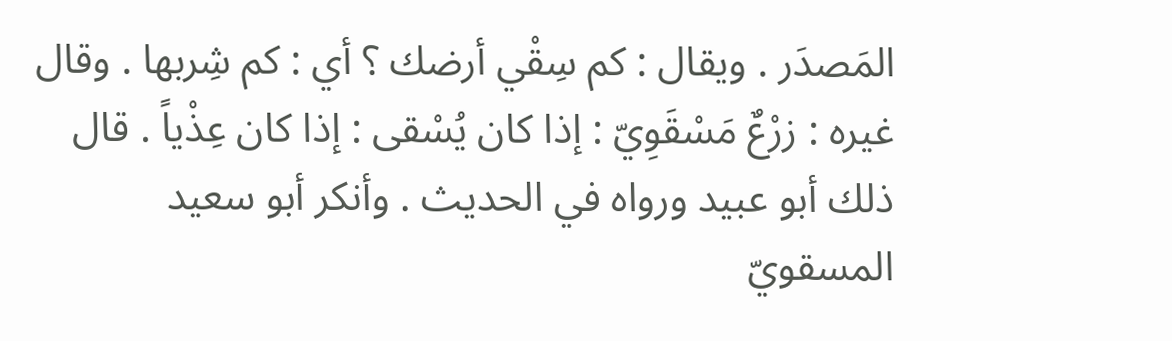المَصدَر . ويقال : كم سِقْي أرضك ؟ أي : كم شِربها . وقال غيره : زرْعٌ مَسْقَوِيّ : إذا كان يُسْقى : إذا كان عِذْياً . قال ذلك أبو عبيد ورواه في الحديث . وأنكر أبو سعيد المسقويّ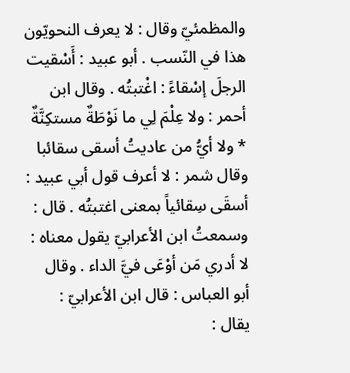والمظمئيّ وقال : لا يعرف النحويّون هذا في النّسب . أبو عبيد : أَسْقيت الرجلَ إسْقاءً : اغْتبتُه . وقال ابن أحمر : ولا عِلْمَ لِي ما نَوْطَةٌ مستكِنَّةٌ * ولا أيُّ من عاديتُ أسقى سقائبا وقال شمر : لا أعرف قول أبي عبيد : أسقَى سِقائياً بمعنى اغتبتُه . قال : وسمعتُ ابن الأعرابيّ يقول معناه : لا أدري مَن أوْعَى فيَّ الداء . وقال أبو العباس : قال ابن الأعرابيّ : يقال :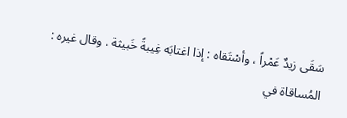سَقَى زيدٌ عَمْراً ، وأسْتَقاه : إذا اغتابَه غِيبةً خَبيثة . وقال غيره : المُساقاة في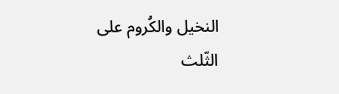النخيل والكُروم على الثّلث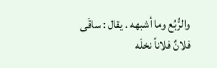والرُّبُع وما أشبهه . يقال : ساقَى فلانٌ فلاناً نخلَه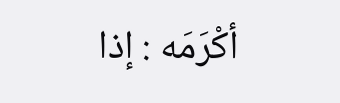أكْرَمَه : إذا